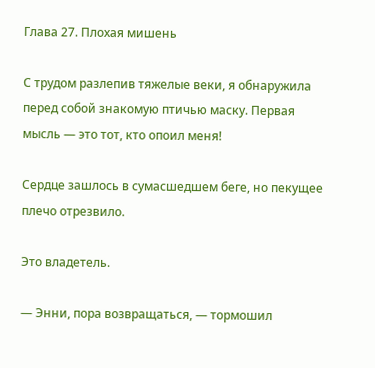Глава 27. Плохая мишень

С трудом разлепив тяжелые веки, я обнаружила перед собой знакомую птичью маску. Первая мысль — это тот, кто опоил меня!

Сердце зашлось в сумасшедшем беге, но пекущее плечо отрезвило.

Это владетель.

— Энни, пора возвращаться, — тормошил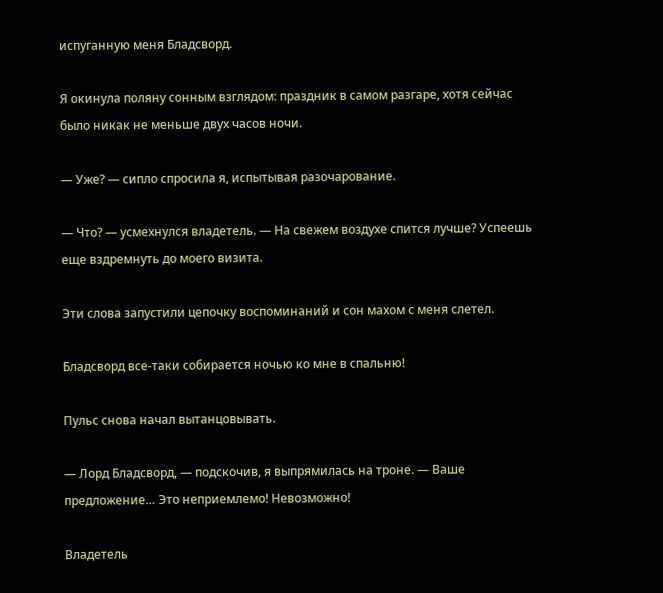испуганную меня Бладсворд.

Я окинула поляну сонным взглядом: праздник в самом разгаре, хотя сейчас было никак не меньше двух часов ночи.

— Уже? — сипло спросила я, испытывая разочарование.

— Что? — усмехнулся владетель. — На свежем воздухе спится лучше? Успеешь еще вздремнуть до моего визита.

Эти слова запустили цепочку воспоминаний и сон махом с меня слетел.

Бладсворд все-таки собирается ночью ко мне в спальню!

Пульс снова начал вытанцовывать.

— Лорд Бладсворд, — подскочив, я выпрямилась на троне. — Ваше предложение… Это неприемлемо! Невозможно!

Владетель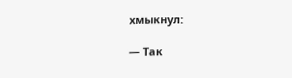хмыкнул:

— Так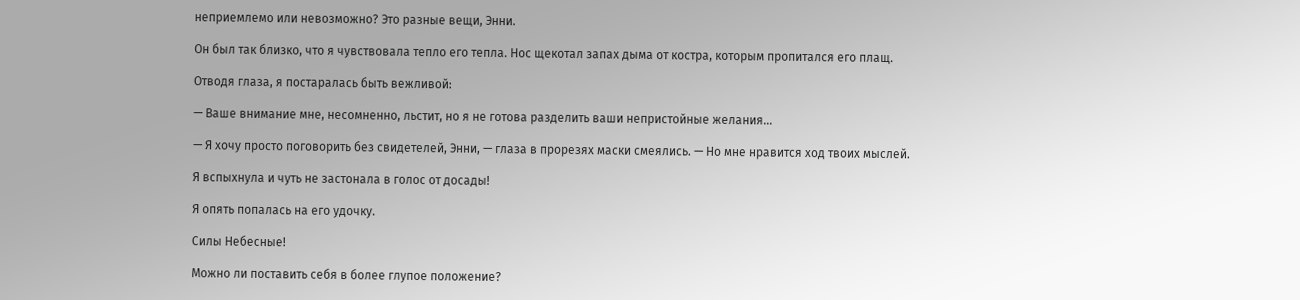неприемлемо или невозможно? Это разные вещи, Энни.

Он был так близко, что я чувствовала тепло его тепла. Нос щекотал запах дыма от костра, которым пропитался его плащ.

Отводя глаза, я постаралась быть вежливой:

— Ваше внимание мне, несомненно, льстит, но я не готова разделить ваши непристойные желания…

— Я хочу просто поговорить без свидетелей, Энни, — глаза в прорезях маски смеялись. — Но мне нравится ход твоих мыслей.

Я вспыхнула и чуть не застонала в голос от досады!

Я опять попалась на его удочку.

Силы Небесные!

Можно ли поставить себя в более глупое положение?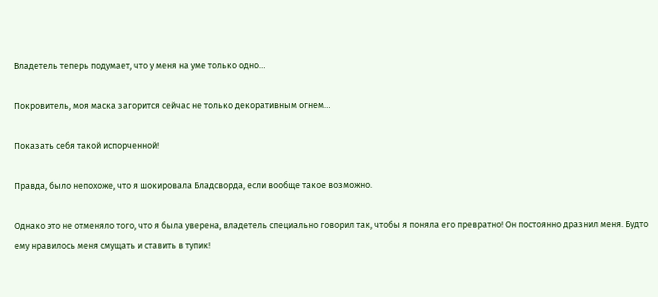Владетель теперь подумает, что у меня на уме только одно…

Покровитель, моя маска загорится сейчас не только декоративным огнем…

Показать себя такой испорченной!

Правда, было непохоже, что я шокировала Бладсворда, если вообще такое возможно.

Однако это не отменяло того, что я была уверена, владетель специально говорил так, чтобы я поняла его превратно! Он постоянно дразнил меня. Будто ему нравилось меня смущать и ставить в тупик!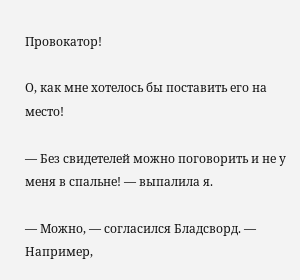Провокатор!

О, как мне хотелось бы поставить его на место!

— Без свидетелей можно поговорить и не у меня в спальне! — выпалила я.

— Можно, — согласился Бладсворд. — Например,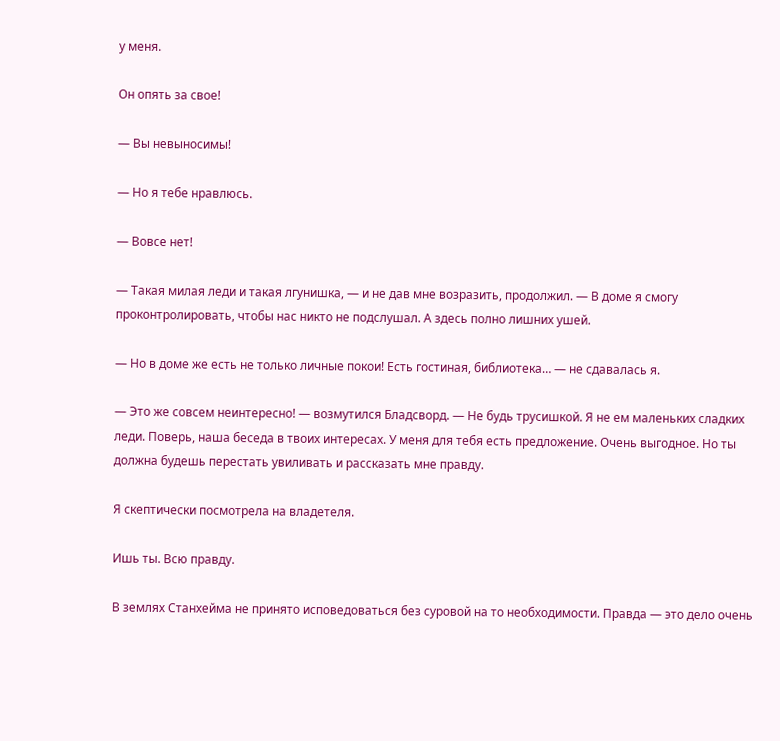у меня.

Он опять за свое!

— Вы невыносимы!

— Но я тебе нравлюсь.

— Вовсе нет!

— Такая милая леди и такая лгунишка, — и не дав мне возразить, продолжил. — В доме я смогу проконтролировать, чтобы нас никто не подслушал. А здесь полно лишних ушей.

— Но в доме же есть не только личные покои! Есть гостиная, библиотека… — не сдавалась я.

— Это же совсем неинтересно! — возмутился Бладсворд. — Не будь трусишкой. Я не ем маленьких сладких леди. Поверь, наша беседа в твоих интересах. У меня для тебя есть предложение. Очень выгодное. Но ты должна будешь перестать увиливать и рассказать мне правду.

Я скептически посмотрела на владетеля.

Ишь ты. Всю правду.

В землях Станхейма не принято исповедоваться без суровой на то необходимости. Правда — это дело очень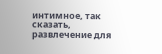интимное, так сказать, развлечение для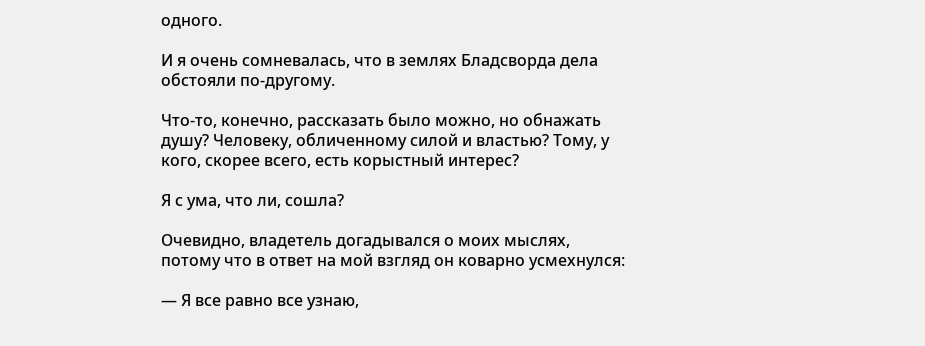одного.

И я очень сомневалась, что в землях Бладсворда дела обстояли по-другому.

Что-то, конечно, рассказать было можно, но обнажать душу? Человеку, обличенному силой и властью? Тому, у кого, скорее всего, есть корыстный интерес?

Я с ума, что ли, сошла?

Очевидно, владетель догадывался о моих мыслях, потому что в ответ на мой взгляд он коварно усмехнулся:

— Я все равно все узнаю,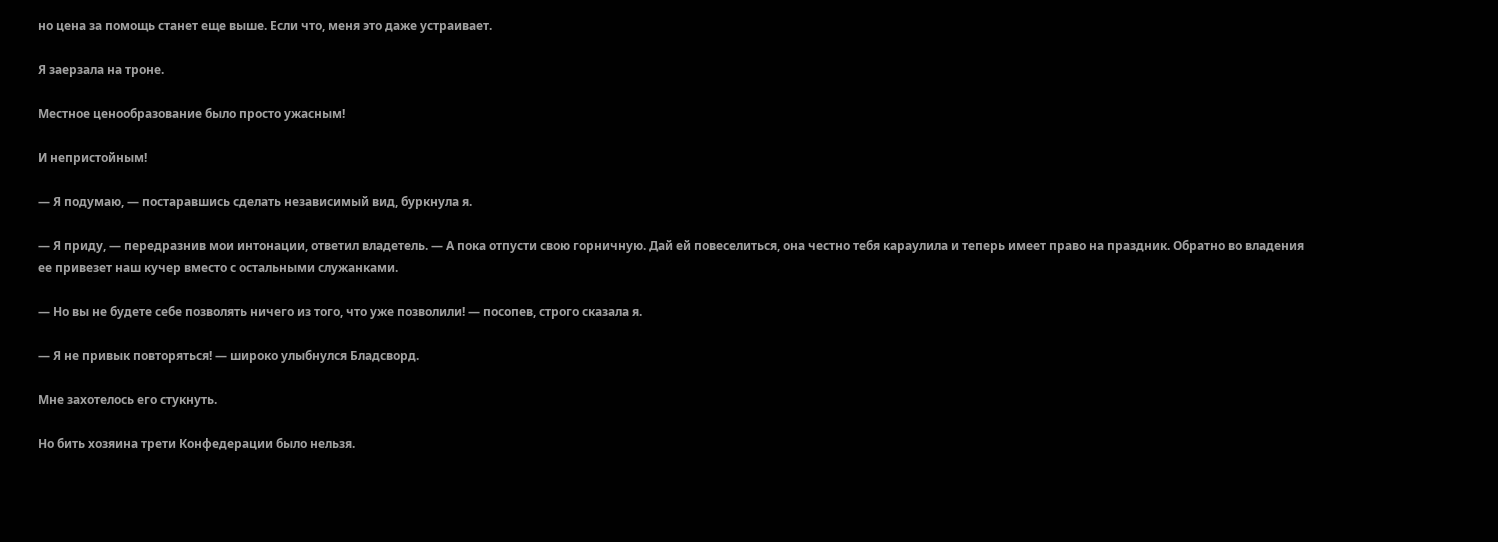но цена за помощь станет еще выше. Если что, меня это даже устраивает.

Я заерзала на троне.

Местное ценообразование было просто ужасным!

И непристойным!

— Я подумаю, — постаравшись сделать независимый вид, буркнула я.

— Я приду, — передразнив мои интонации, ответил владетель. — А пока отпусти свою горничную. Дай ей повеселиться, она честно тебя караулила и теперь имеет право на праздник. Обратно во владения ее привезет наш кучер вместо с остальными служанками.

— Но вы не будете себе позволять ничего из того, что уже позволили! — посопев, строго сказала я.

— Я не привык повторяться! — широко улыбнулся Бладсворд.

Мне захотелось его стукнуть.

Но бить хозяина трети Конфедерации было нельзя.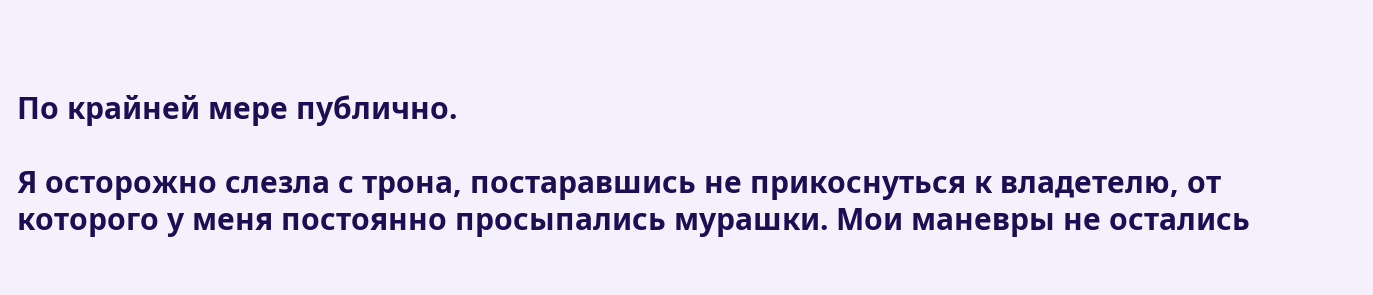По крайней мере публично.

Я осторожно слезла с трона, постаравшись не прикоснуться к владетелю, от которого у меня постоянно просыпались мурашки. Мои маневры не остались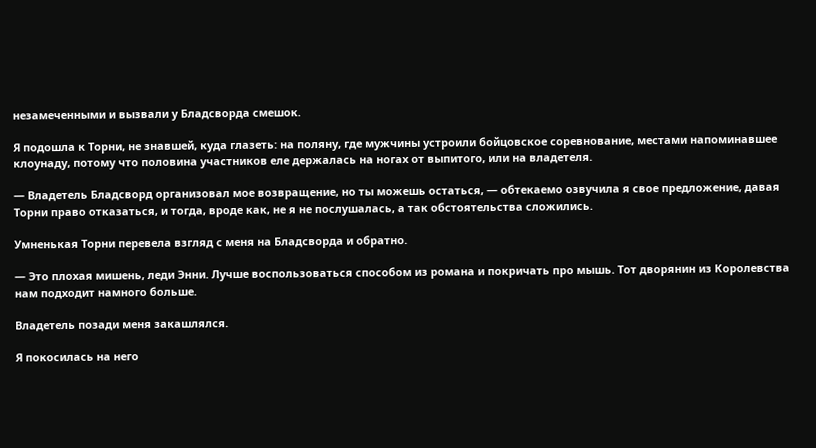незамеченными и вызвали у Бладсворда смешок.

Я подошла к Торни, не знавшей, куда глазеть: на поляну, где мужчины устроили бойцовское соревнование, местами напоминавшее клоунаду, потому что половина участников еле держалась на ногах от выпитого, или на владетеля.

— Владетель Бладсворд организовал мое возвращение, но ты можешь остаться, — обтекаемо озвучила я свое предложение, давая Торни право отказаться, и тогда, вроде как, не я не послушалась, а так обстоятельства сложились.

Умненькая Торни перевела взгляд с меня на Бладсворда и обратно.

— Это плохая мишень, леди Энни. Лучше воспользоваться способом из романа и покричать про мышь. Тот дворянин из Королевства нам подходит намного больше.

Владетель позади меня закашлялся.

Я покосилась на него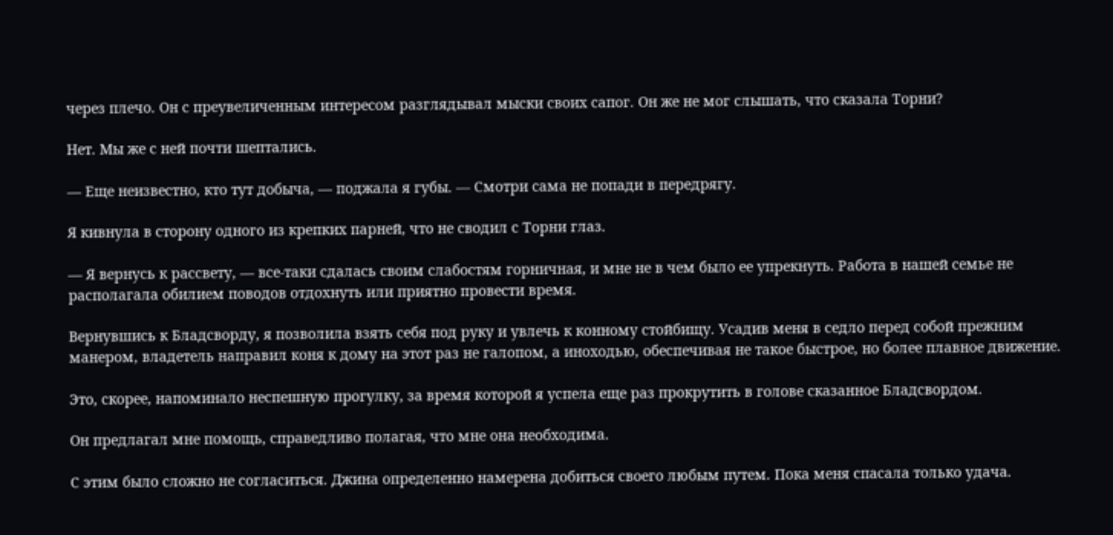через плечо. Он с преувеличенным интересом разглядывал мыски своих сапог. Он же не мог слышать, что сказала Торни?

Нет. Мы же с ней почти шептались.

— Еще неизвестно, кто тут добыча, — поджала я губы. — Смотри сама не попади в передрягу.

Я кивнула в сторону одного из крепких парней, что не сводил с Торни глаз.

— Я вернусь к рассвету, — все-таки сдалась своим слабостям горничная, и мне не в чем было ее упрекнуть. Работа в нашей семье не располагала обилием поводов отдохнуть или приятно провести время.

Вернувшись к Бладсворду, я позволила взять себя под руку и увлечь к конному стойбищу. Усадив меня в седло перед собой прежним манером, владетель направил коня к дому на этот раз не галопом, а иноходью, обеспечивая не такое быстрое, но более плавное движение.

Это, скорее, напоминало неспешную прогулку, за время которой я успела еще раз прокрутить в голове сказанное Бладсвордом.

Он предлагал мне помощь, справедливо полагая, что мне она необходима.

С этим было сложно не согласиться. Джина определенно намерена добиться своего любым путем. Пока меня спасала только удача.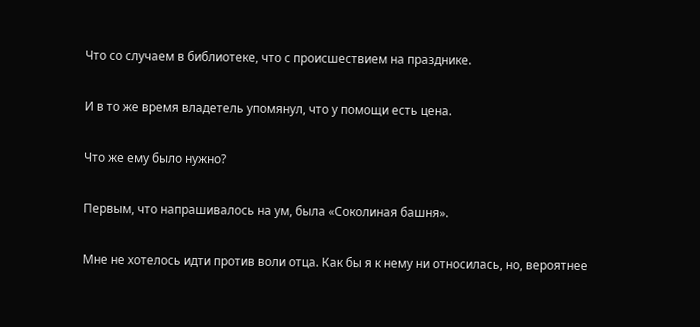Что со случаем в библиотеке, что с происшествием на празднике.

И в то же время владетель упомянул, что у помощи есть цена.

Что же ему было нужно?

Первым, что напрашивалось на ум, была «Соколиная башня».

Мне не хотелось идти против воли отца. Как бы я к нему ни относилась, но, вероятнее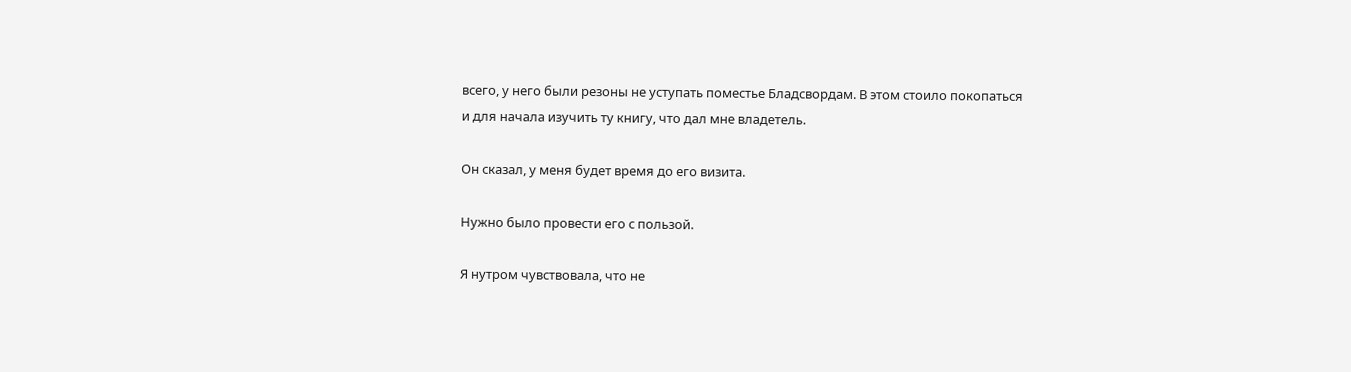всего, у него были резоны не уступать поместье Бладсвордам. В этом стоило покопаться и для начала изучить ту книгу, что дал мне владетель.

Он сказал, у меня будет время до его визита.

Нужно было провести его с пользой.

Я нутром чувствовала, что не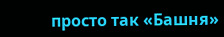просто так «Башня»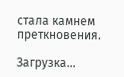стала камнем преткновения.

Загрузка...